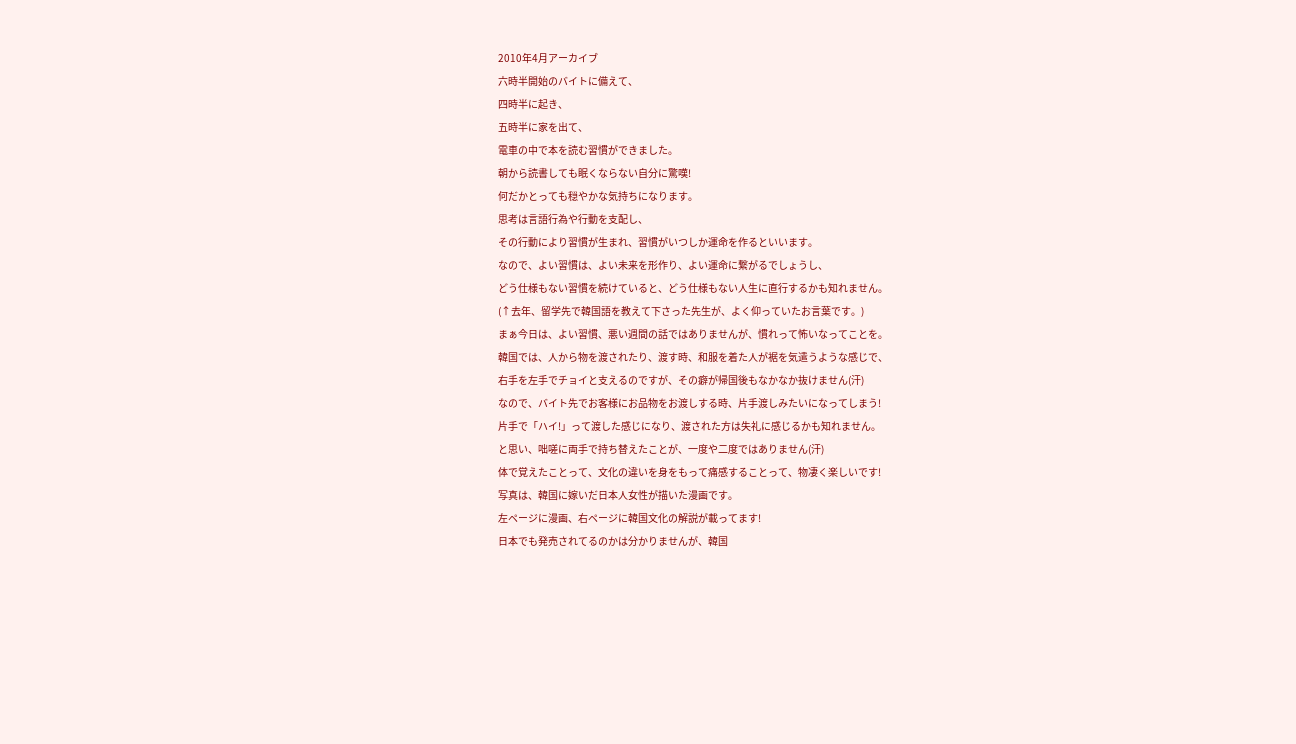2010年4月アーカイブ
六時半開始のバイトに備えて、
四時半に起き、
五時半に家を出て、
電車の中で本を読む習慣ができました。
朝から読書しても眠くならない自分に驚嘆!
何だかとっても穏やかな気持ちになります。
思考は言語行為や行動を支配し、
その行動により習慣が生まれ、習慣がいつしか運命を作るといいます。
なので、よい習慣は、よい未来を形作り、よい運命に繋がるでしょうし、
どう仕様もない習慣を続けていると、どう仕様もない人生に直行するかも知れません。
(↑去年、留学先で韓国語を教えて下さった先生が、よく仰っていたお言葉です。)
まぁ今日は、よい習慣、悪い週間の話ではありませんが、慣れって怖いなってことを。
韓国では、人から物を渡されたり、渡す時、和服を着た人が裾を気遣うような感じで、
右手を左手でチョイと支えるのですが、その癖が帰国後もなかなか抜けません(汗)
なので、バイト先でお客様にお品物をお渡しする時、片手渡しみたいになってしまう!
片手で「ハイ!」って渡した感じになり、渡された方は失礼に感じるかも知れません。
と思い、咄嗟に両手で持ち替えたことが、一度や二度ではありません(汗)
体で覚えたことって、文化の違いを身をもって痛感することって、物凄く楽しいです!
写真は、韓国に嫁いだ日本人女性が描いた漫画です。
左ページに漫画、右ページに韓国文化の解説が載ってます!
日本でも発売されてるのかは分かりませんが、韓国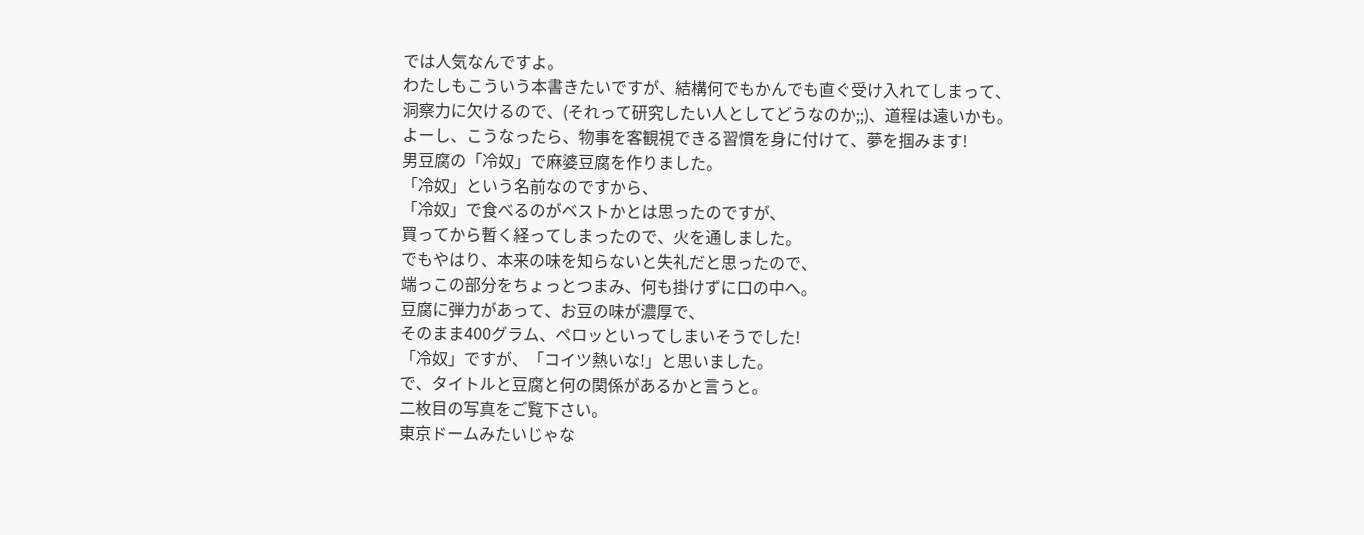では人気なんですよ。
わたしもこういう本書きたいですが、結構何でもかんでも直ぐ受け入れてしまって、
洞察力に欠けるので、(それって研究したい人としてどうなのか;;)、道程は遠いかも。
よーし、こうなったら、物事を客観視できる習慣を身に付けて、夢を掴みます!
男豆腐の「冷奴」で麻婆豆腐を作りました。
「冷奴」という名前なのですから、
「冷奴」で食べるのがベストかとは思ったのですが、
買ってから暫く経ってしまったので、火を通しました。
でもやはり、本来の味を知らないと失礼だと思ったので、
端っこの部分をちょっとつまみ、何も掛けずに口の中へ。
豆腐に弾力があって、お豆の味が濃厚で、
そのまま400グラム、ペロッといってしまいそうでした!
「冷奴」ですが、「コイツ熱いな!」と思いました。
で、タイトルと豆腐と何の関係があるかと言うと。
二枚目の写真をご覧下さい。
東京ドームみたいじゃな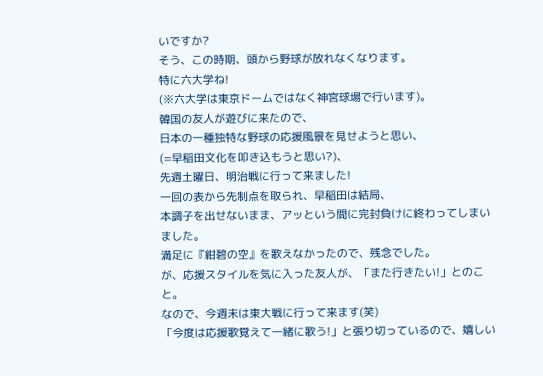いですか?
そう、この時期、頭から野球が放れなくなります。
特に六大学ね!
(※六大学は東京ドームではなく神宮球場で行います)。
韓国の友人が遊びに来たので、
日本の一種独特な野球の応援風景を見せようと思い、
(=早稲田文化を叩き込もうと思い?)、
先週土曜日、明治戦に行って来ました!
一回の表から先制点を取られ、早稲田は結局、
本調子を出せないまま、アッという間に完封負けに終わってしまいました。
満足に『紺碧の空』を歌えなかったので、残念でした。
が、応援スタイルを気に入った友人が、「また行きたい!」とのこと。
なので、今週末は東大戦に行って来ます(笑)
「今度は応援歌覚えて一緒に歌う!」と張り切っているので、嬉しい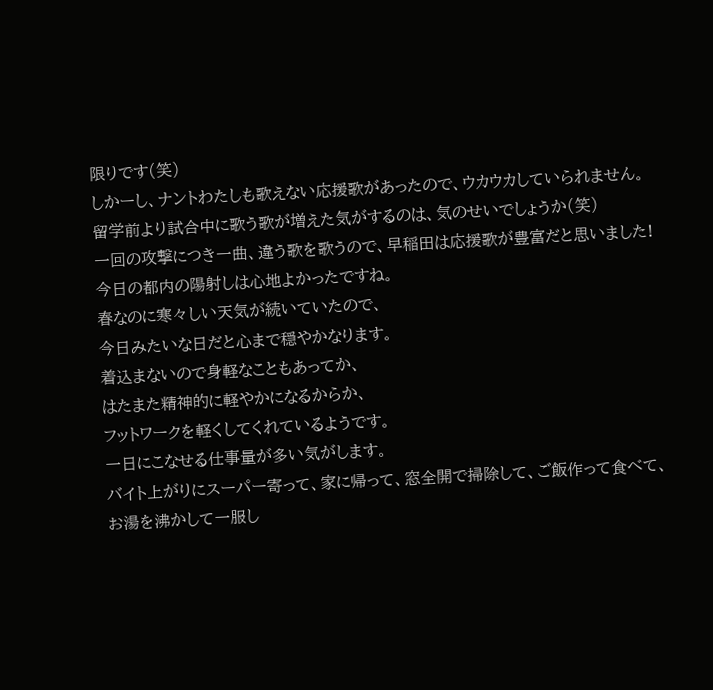限りです(笑)
しかーし、ナントわたしも歌えない応援歌があったので、ウカウカしていられません。
留学前より試合中に歌う歌が増えた気がするのは、気のせいでしょうか(笑)
一回の攻撃につき一曲、違う歌を歌うので、早稲田は応援歌が豊富だと思いました!
今日の都内の陽射しは心地よかったですね。
春なのに寒々しい天気が続いていたので、
今日みたいな日だと心まで穏やかなります。
着込まないので身軽なこともあってか、
はたまた精神的に軽やかになるからか、
フットワークを軽くしてくれているようです。
一日にこなせる仕事量が多い気がします。
バイト上がりにスーパー寄って、家に帰って、窓全開で掃除して、ご飯作って食べて、
お湯を沸かして一服し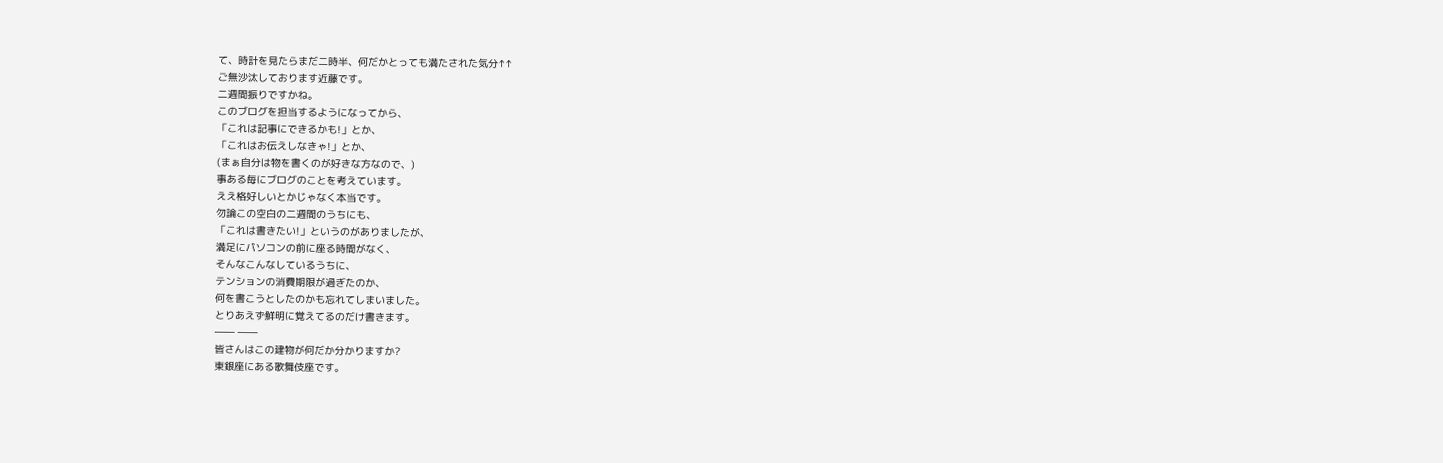て、時計を見たらまだ二時半、何だかとっても満たされた気分↑↑
ご無沙汰しております近藤です。
二週間振りですかね。
このブログを担当するようになってから、
「これは記事にできるかも!」とか、
「これはお伝えしなきゃ!」とか、
(まぁ自分は物を書くのが好きな方なので、)
事ある毎にブログのことを考えています。
ええ格好しいとかじゃなく本当です。
勿論この空白の二週間のうちにも、
「これは書きたい!」というのがありましたが、
満足にパソコンの前に座る時間がなく、
そんなこんなしているうちに、
テンションの消費期限が過ぎたのか、
何を書こうとしたのかも忘れてしまいました。
とりあえず鮮明に覚えてるのだけ書きます。
―― ――
皆さんはこの建物が何だか分かりますか?
東銀座にある歌舞伎座です。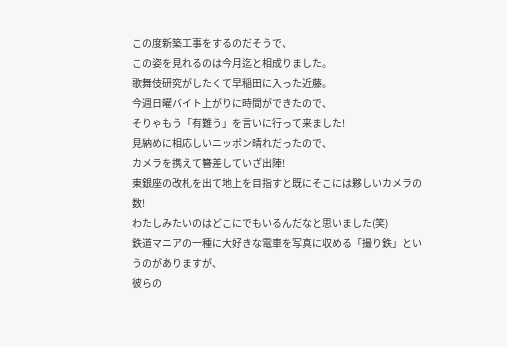この度新築工事をするのだそうで、
この姿を見れるのは今月迄と相成りました。
歌舞伎研究がしたくて早稲田に入った近藤。
今週日曜バイト上がりに時間ができたので、
そりゃもう「有難う」を言いに行って来ました!
見納めに相応しいニッポン晴れだったので、
カメラを携えて簪差していざ出陣!
東銀座の改札を出て地上を目指すと既にそこには夥しいカメラの数!
わたしみたいのはどこにでもいるんだなと思いました(笑)
鉄道マニアの一種に大好きな電車を写真に収める「撮り鉄」というのがありますが、
彼らの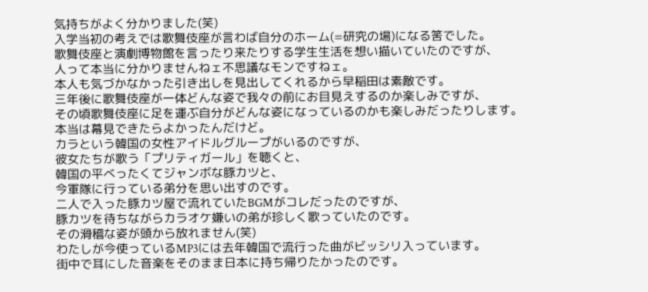気持ちがよく分かりました(笑)
入学当初の考えでは歌舞伎座が言わば自分のホーム(=研究の場)になる筈でした。
歌舞伎座と演劇博物館を言ったり来たりする学生生活を想い描いていたのですが、
人って本当に分かりませんねェ不思議なモンですねェ。
本人も気づかなかった引き出しを見出してくれるから早稲田は素敵です。
三年後に歌舞伎座が一体どんな姿で我々の前にお目見えするのか楽しみですが、
その頃歌舞伎座に足を運ぶ自分がどんな姿になっているのかも楽しみだったりします。
本当は幕見できたらよかったんだけど。
カラという韓国の女性アイドルグループがいるのですが、
彼女たちが歌う「プリティガール」を聴くと、
韓国の平べったくてジャンボな豚カツと、
今軍隊に行っている弟分を思い出すのです。
二人で入った豚カツ屋で流れていたBGMがコレだったのですが、
豚カツを待ちながらカラオケ嫌いの弟が珍しく歌っていたのです。
その滑稽な姿が頭から放れません(笑)
わたしが今使っているMP3には去年韓国で流行った曲がビッシリ入っています。
街中で耳にした音楽をそのまま日本に持ち帰りたかったのです。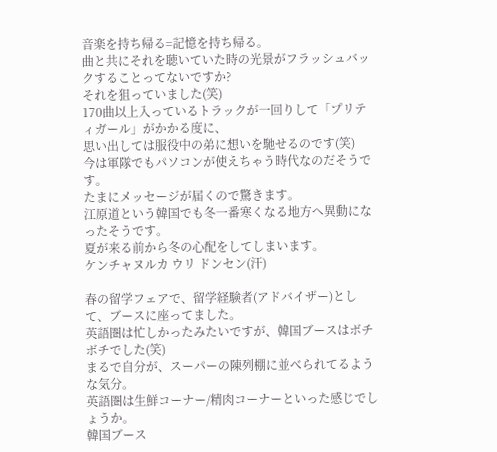音楽を持ち帰る=記憶を持ち帰る。
曲と共にそれを聴いていた時の光景がフラッシュバックすることってないですか?
それを狙っていました(笑)
170曲以上入っているトラックが一回りして「プリティガール」がかかる度に、
思い出しては服役中の弟に想いを馳せるのです(笑)
今は軍隊でもパソコンが使えちゃう時代なのだそうです。
たまにメッセージが届くので驚きます。
江原道という韓国でも冬一番寒くなる地方へ異動になったそうです。
夏が来る前から冬の心配をしてしまいます。
ケンチャヌルカ ウリ ドンセン(汗)

春の留学フェアで、留学経験者(アドバイザー)として、ブースに座ってました。
英語圏は忙しかったみたいですが、韓国ブースはボチボチでした(笑)
まるで自分が、スーパーの陳列棚に並べられてるような気分。
英語圏は生鮮コーナー/精肉コーナーといった感じでしょうか。
韓国ブース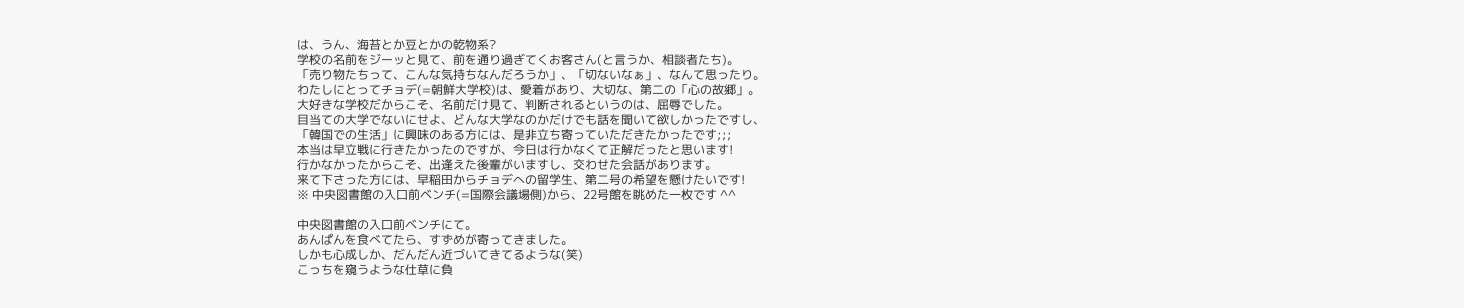は、うん、海苔とか豆とかの乾物系?
学校の名前をジーッと見て、前を通り過ぎてくお客さん(と言うか、相談者たち)。
「売り物たちって、こんな気持ちなんだろうか」、「切ないなぁ」、なんて思ったり。
わたしにとってチョデ(=朝鮮大学校)は、愛着があり、大切な、第二の「心の故郷」。
大好きな学校だからこそ、名前だけ見て、判断されるというのは、屈辱でした。
目当ての大学でないにせよ、どんな大学なのかだけでも話を聞いて欲しかったですし、
「韓国での生活」に興味のある方には、是非立ち寄っていただきたかったです;;;
本当は早立戦に行きたかったのですが、今日は行かなくて正解だったと思います!
行かなかったからこそ、出逢えた後輩がいますし、交わせた会話があります。
来て下さった方には、早稲田からチョデへの留学生、第二号の希望を懸けたいです!
※ 中央図書館の入口前ベンチ(=国際会議場側)から、22号館を眺めた一枚です ^^

中央図書館の入口前ベンチにて。
あんぱんを食べてたら、すずめが寄ってきました。
しかも心成しか、だんだん近づいてきてるような(笑)
こっちを窺うような仕草に負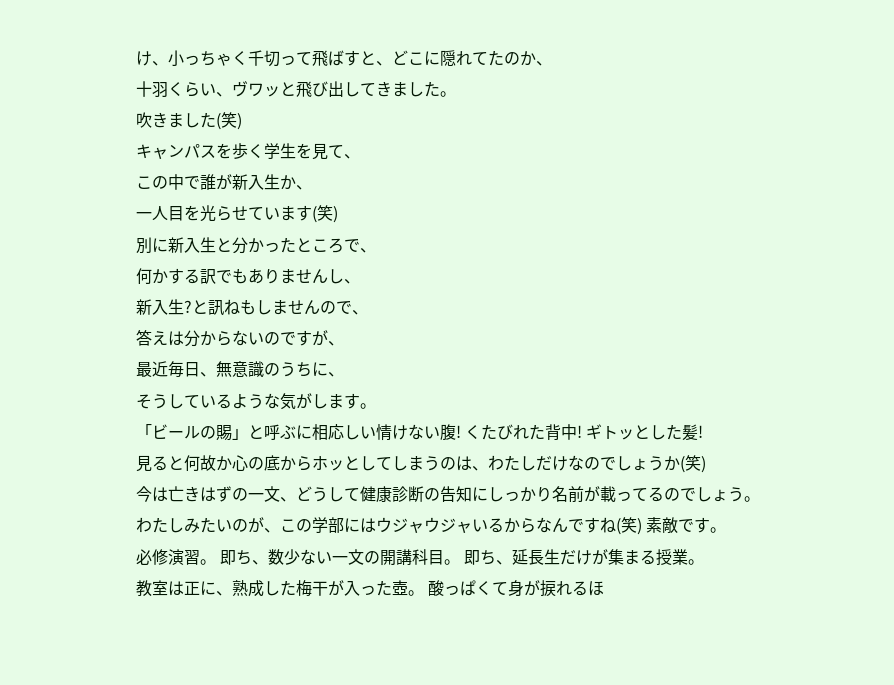け、小っちゃく千切って飛ばすと、どこに隠れてたのか、
十羽くらい、ヴワッと飛び出してきました。
吹きました(笑)
キャンパスを歩く学生を見て、
この中で誰が新入生か、
一人目を光らせています(笑)
別に新入生と分かったところで、
何かする訳でもありませんし、
新入生?と訊ねもしませんので、
答えは分からないのですが、
最近毎日、無意識のうちに、
そうしているような気がします。
「ビールの賜」と呼ぶに相応しい情けない腹! くたびれた背中! ギトッとした髪!
見ると何故か心の底からホッとしてしまうのは、わたしだけなのでしょうか(笑)
今は亡きはずの一文、どうして健康診断の告知にしっかり名前が載ってるのでしょう。
わたしみたいのが、この学部にはウジャウジャいるからなんですね(笑) 素敵です。
必修演習。 即ち、数少ない一文の開講科目。 即ち、延長生だけが集まる授業。
教室は正に、熟成した梅干が入った壺。 酸っぱくて身が捩れるほ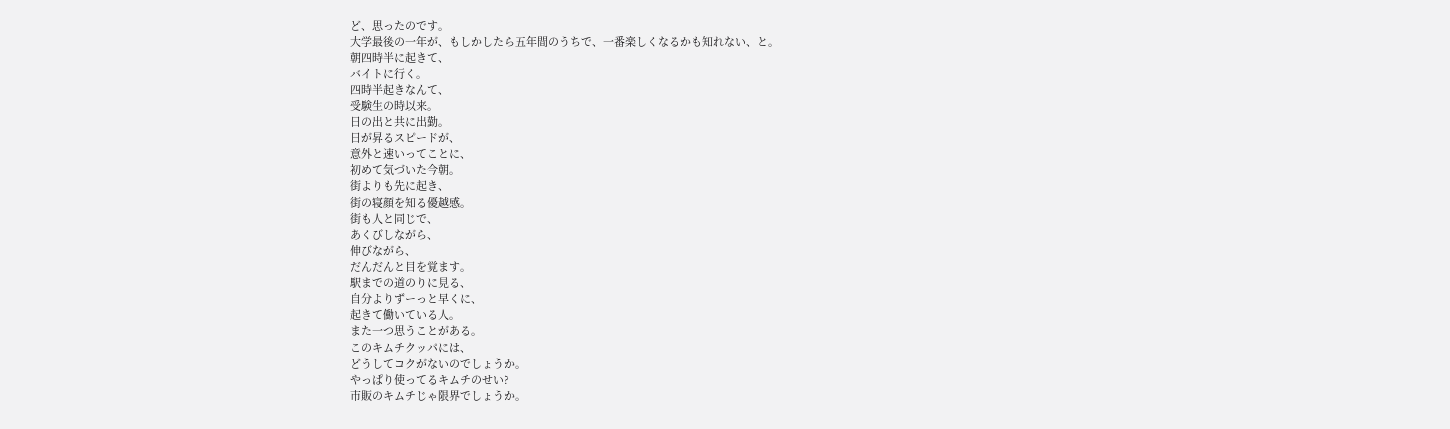ど、思ったのです。
大学最後の一年が、もしかしたら五年間のうちで、一番楽しくなるかも知れない、と。
朝四時半に起きて、
バイトに行く。
四時半起きなんて、
受験生の時以来。
日の出と共に出勤。
日が昇るスピードが、
意外と速いってことに、
初めて気づいた今朝。
街よりも先に起き、
街の寝顔を知る優越感。
街も人と同じで、
あくびしながら、
伸びながら、
だんだんと目を覚ます。
駅までの道のりに見る、
自分よりずーっと早くに、
起きて働いている人。
また一つ思うことがある。
このキムチクッパには、
どうしてコクがないのでしょうか。
やっぱり使ってるキムチのせい?
市販のキムチじゃ限界でしょうか。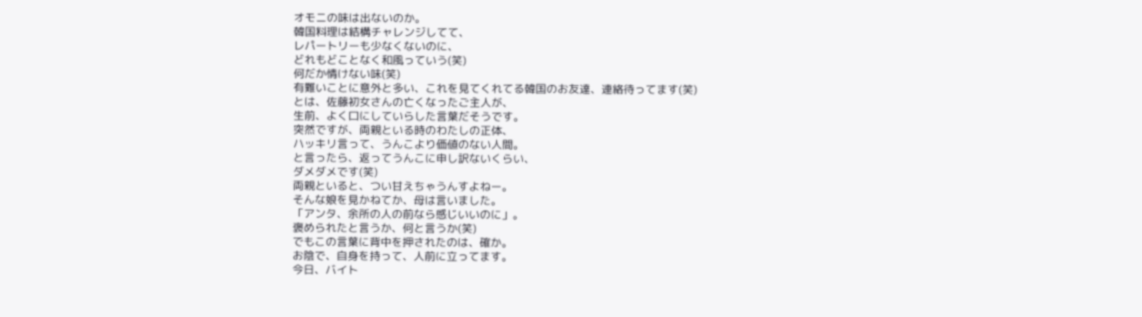オモニの味は出ないのか。
韓国料理は結構チャレンジしてて、
レパートリーも少なくないのに、
どれもどことなく和風っていう(笑)
何だか情けない味(笑)
有難いことに意外と多い、これを見てくれてる韓国のお友達、連絡待ってます(笑)
とは、佐藤初女さんの亡くなったご主人が、
生前、よく口にしていらした言葉だそうです。
突然ですが、両親といる時のわたしの正体、
ハッキリ言って、うんこより価値のない人間。
と言ったら、返ってうんこに申し訳ないくらい、
ダメダメです(笑)
両親といると、つい甘えちゃうんすよねー。
そんな娘を見かねてか、母は言いました。
「アンタ、余所の人の前なら感じいいのに」。
褒められたと言うか、何と言うか(笑)
でもこの言葉に背中を押されたのは、確か。
お陰で、自身を持って、人前に立ってます。
今日、バイト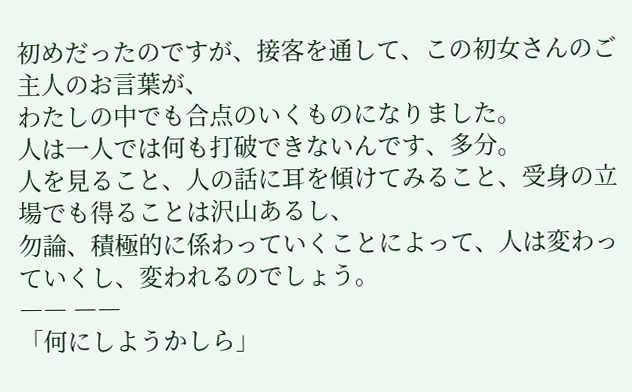初めだったのですが、接客を通して、この初女さんのご主人のお言葉が、
わたしの中でも合点のいくものになりました。
人は一人では何も打破できないんです、多分。
人を見ること、人の話に耳を傾けてみること、受身の立場でも得ることは沢山あるし、
勿論、積極的に係わっていくことによって、人は変わっていくし、変われるのでしょう。
―― ――
「何にしようかしら」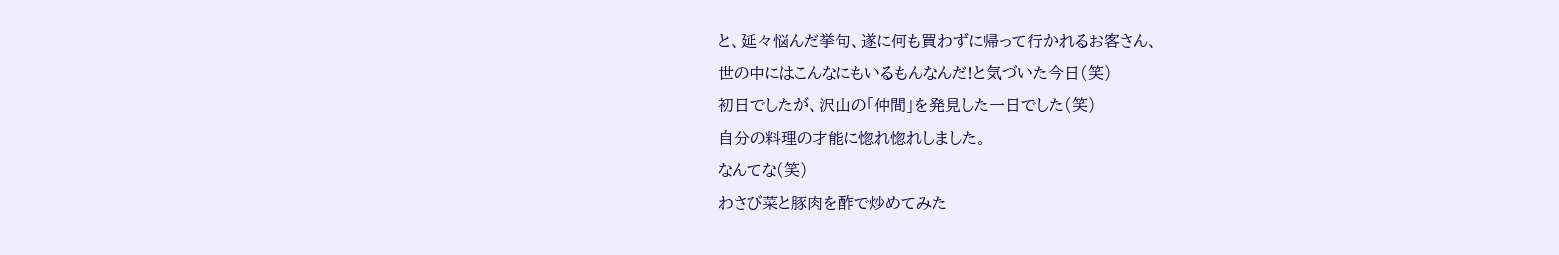と、延々悩んだ挙句、遂に何も買わずに帰って行かれるお客さん、
世の中にはこんなにもいるもんなんだ!と気づいた今日(笑)
初日でしたが、沢山の「仲間」を発見した一日でした(笑)
自分の料理の才能に惚れ惚れしました。
なんてな(笑)
わさび菜と豚肉を酢で炒めてみた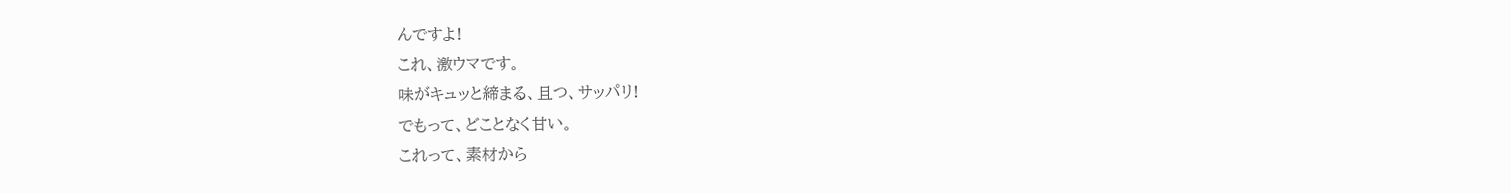んですよ!
これ、激ウマです。
味がキュッと締まる、且つ、サッパリ!
でもって、どことなく甘い。
これって、素材から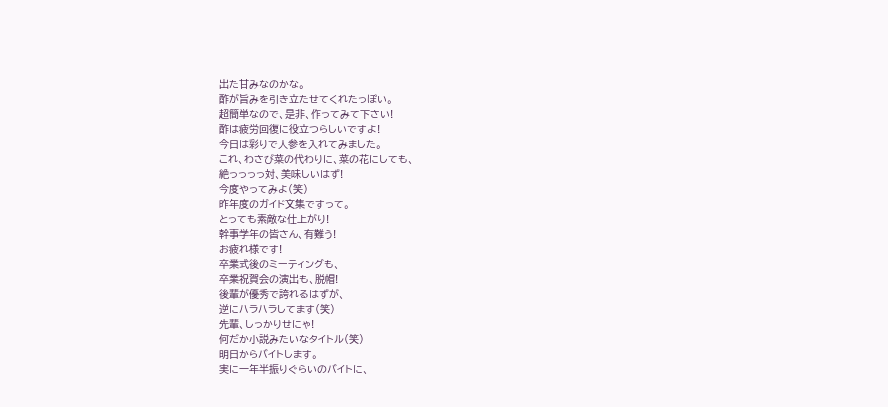出た甘みなのかな。
酢が旨みを引き立たせてくれたっぽい。
超簡単なので、是非、作ってみて下さい!
酢は疲労回復に役立つらしいですよ!
今日は彩りで人参を入れてみました。
これ、わさび菜の代わりに、菜の花にしても、
絶っっっっ対、美味しいはず!
今度やってみよ(笑)
昨年度のガイド文集ですって。
とっても素敵な仕上がり!
幹事学年の皆さん、有難う!
お疲れ様です!
卒業式後のミーティングも、
卒業祝賀会の演出も、脱帽!
後輩が優秀で誇れるはずが、
逆にハラハラしてます(笑)
先輩、しっかりせにゃ!
何だか小説みたいなタイトル(笑)
明日からバイトします。
実に一年半振りぐらいのバイトに、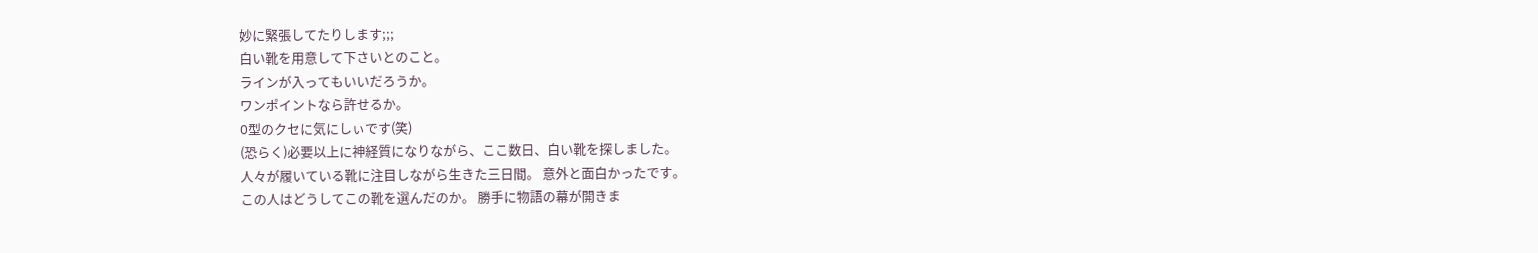妙に緊張してたりします;;;
白い靴を用意して下さいとのこと。
ラインが入ってもいいだろうか。
ワンポイントなら許せるか。
O型のクセに気にしぃです(笑)
(恐らく)必要以上に神経質になりながら、ここ数日、白い靴を探しました。
人々が履いている靴に注目しながら生きた三日間。 意外と面白かったです。
この人はどうしてこの靴を選んだのか。 勝手に物語の幕が開きま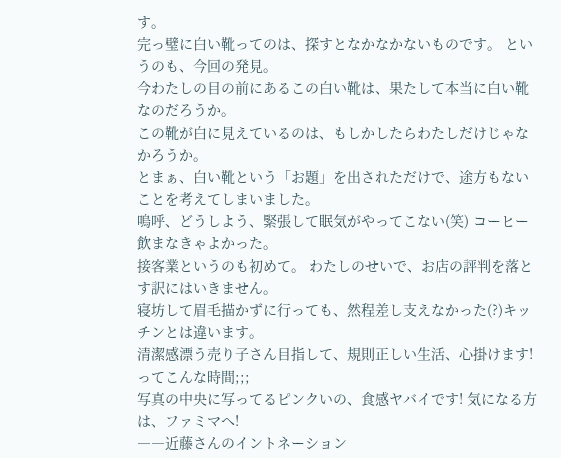す。
完っ璧に白い靴ってのは、探すとなかなかないものです。 というのも、今回の発見。
今わたしの目の前にあるこの白い靴は、果たして本当に白い靴なのだろうか。
この靴が白に見えているのは、もしかしたらわたしだけじゃなかろうか。
とまぁ、白い靴という「お題」を出されただけで、途方もないことを考えてしまいました。
嗚呼、どうしよう、緊張して眠気がやってこない(笑) コーヒー飲まなきゃよかった。
接客業というのも初めて。 わたしのせいで、お店の評判を落とす訳にはいきません。
寝坊して眉毛描かずに行っても、然程差し支えなかった(?)キッチンとは違います。
清潔感漂う売り子さん目指して、規則正しい生活、心掛けます! ってこんな時間;;;
写真の中央に写ってるピンクいの、食感ヤバイです! 気になる方は、ファミマへ!
――近藤さんのイントネーション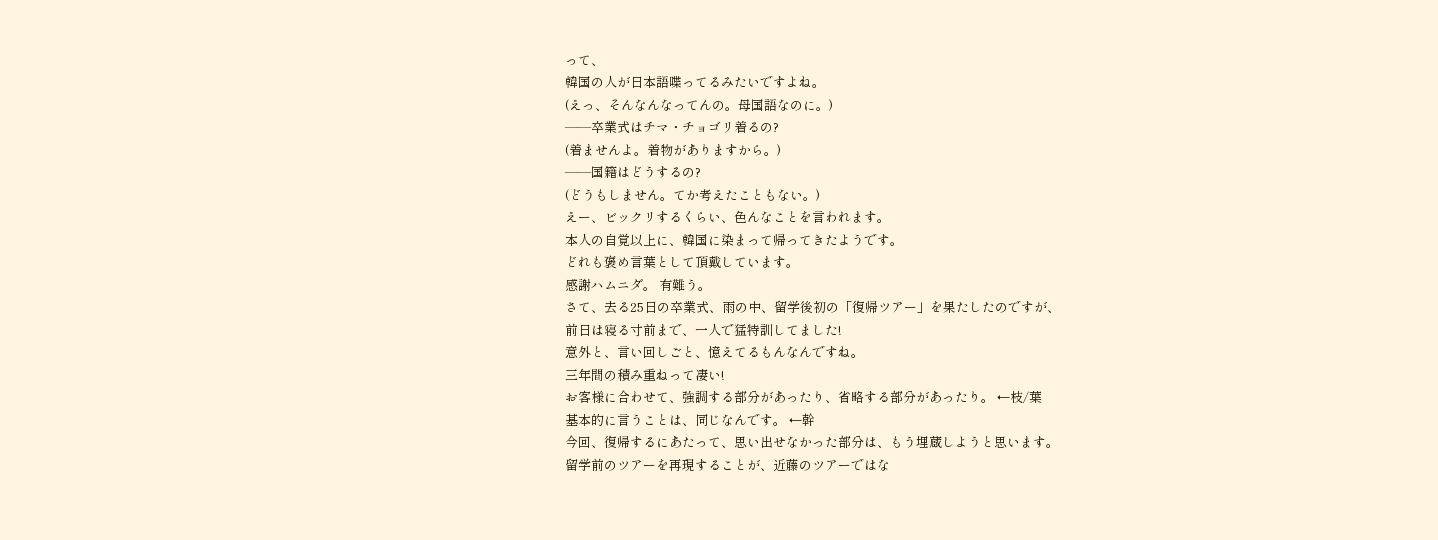って、
韓国の人が日本語喋ってるみたいですよね。
(えっ、そんなんなってんの。母国語なのに。)
――卒業式はチマ・チョゴリ着るの?
(着ませんよ。着物がありますから。)
――国籍はどうするの?
(どうもしません。てか考えたこともない。)
えー、ビックリするくらい、色んなことを言われます。
本人の自覚以上に、韓国に染まって帰ってきたようです。
どれも褒め言葉として頂戴しています。
感謝ハムニダ。 有難う。
さて、去る25日の卒業式、雨の中、留学後初の「復帰ツアー」を果たしたのですが、
前日は寝る寸前まで、一人で猛特訓してました!
意外と、言い回しごと、憶えてるもんなんですね。
三年間の積み重ねって凄い!
お客様に合わせて、強調する部分があったり、省略する部分があったり。 ←枝/葉
基本的に言うことは、同じなんです。 ←幹
今回、復帰するにあたって、思い出せなかった部分は、もう埋蔵しようと思います。
留学前のツアーを再現することが、近藤のツアーではな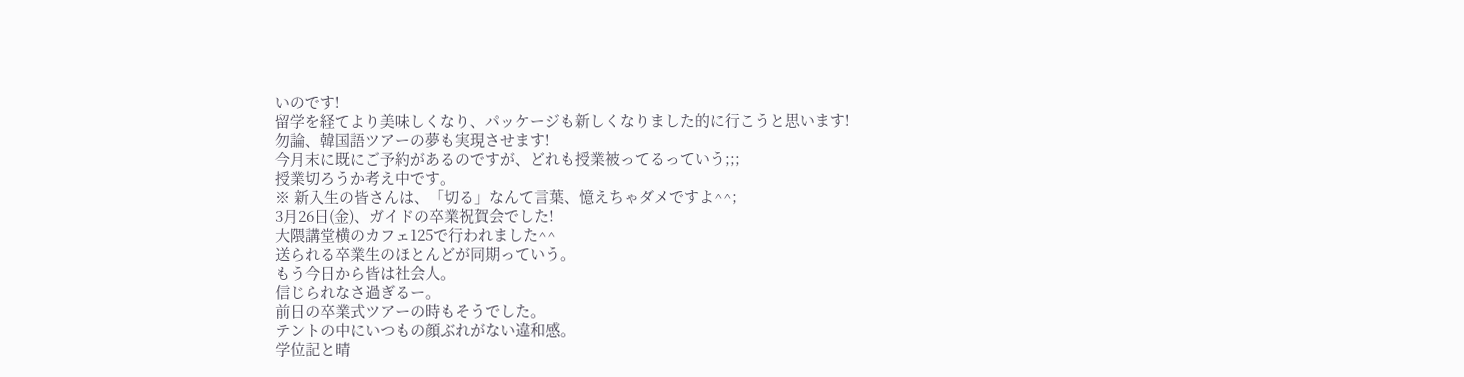いのです!
留学を経てより美味しくなり、パッケージも新しくなりました的に行こうと思います!
勿論、韓国語ツアーの夢も実現させます!
今月末に既にご予約があるのですが、どれも授業被ってるっていう;;;
授業切ろうか考え中です。
※ 新入生の皆さんは、「切る」なんて言葉、憶えちゃダメですよ^^;
3月26日(金)、ガイドの卒業祝賀会でした!
大隈講堂横のカフェ125で行われました^^
送られる卒業生のほとんどが同期っていう。
もう今日から皆は社会人。
信じられなさ過ぎるー。
前日の卒業式ツアーの時もそうでした。
テントの中にいつもの顔ぶれがない違和感。
学位記と晴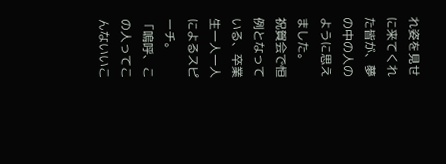れ姿を見せに来てくれた皆が、夢の中の人のように思えました。
祝賀会で恒例となっている、卒業生一人一人によるスピーチ。
「嗚呼、この人ってこんないいこ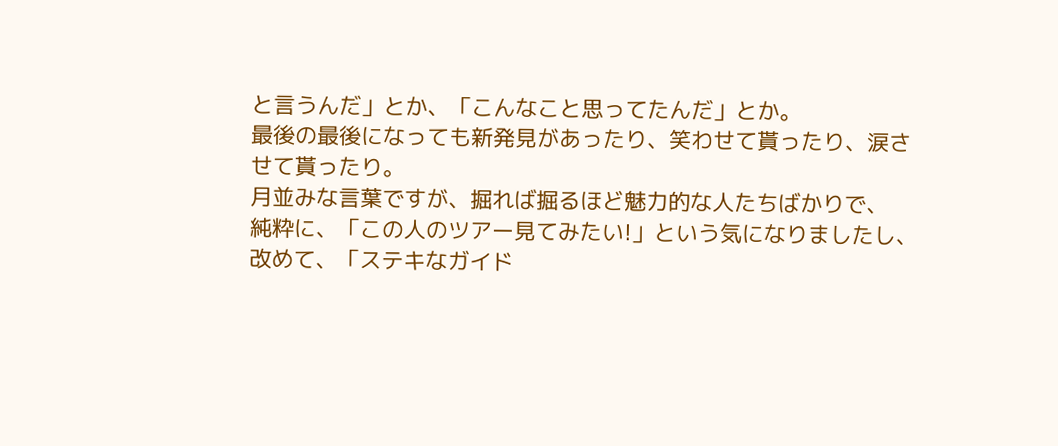と言うんだ」とか、「こんなこと思ってたんだ」とか。
最後の最後になっても新発見があったり、笑わせて貰ったり、涙させて貰ったり。
月並みな言葉ですが、掘れば掘るほど魅力的な人たちばかりで、
純粋に、「この人のツアー見てみたい!」という気になりましたし、
改めて、「ステキなガイド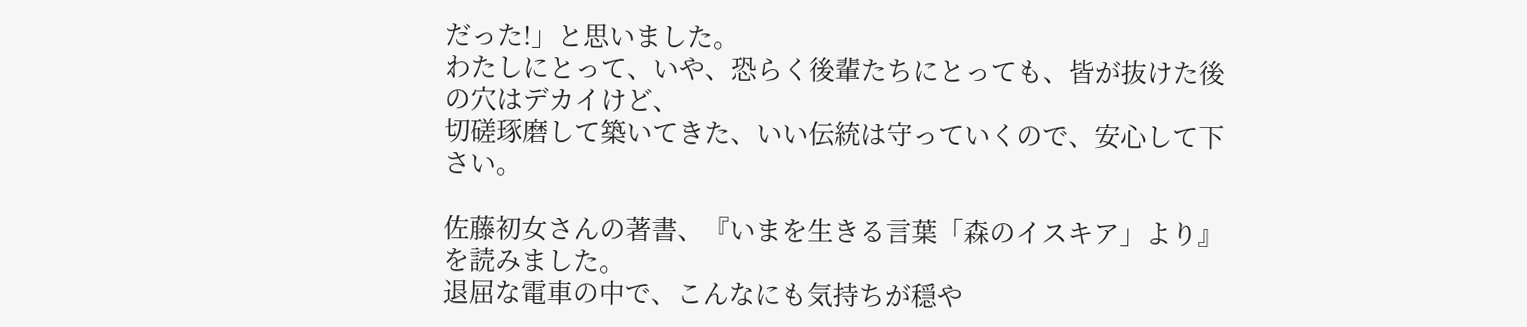だった!」と思いました。
わたしにとって、いや、恐らく後輩たちにとっても、皆が抜けた後の穴はデカイけど、
切磋琢磨して築いてきた、いい伝統は守っていくので、安心して下さい。

佐藤初女さんの著書、『いまを生きる言葉「森のイスキア」より』を読みました。
退屈な電車の中で、こんなにも気持ちが穏や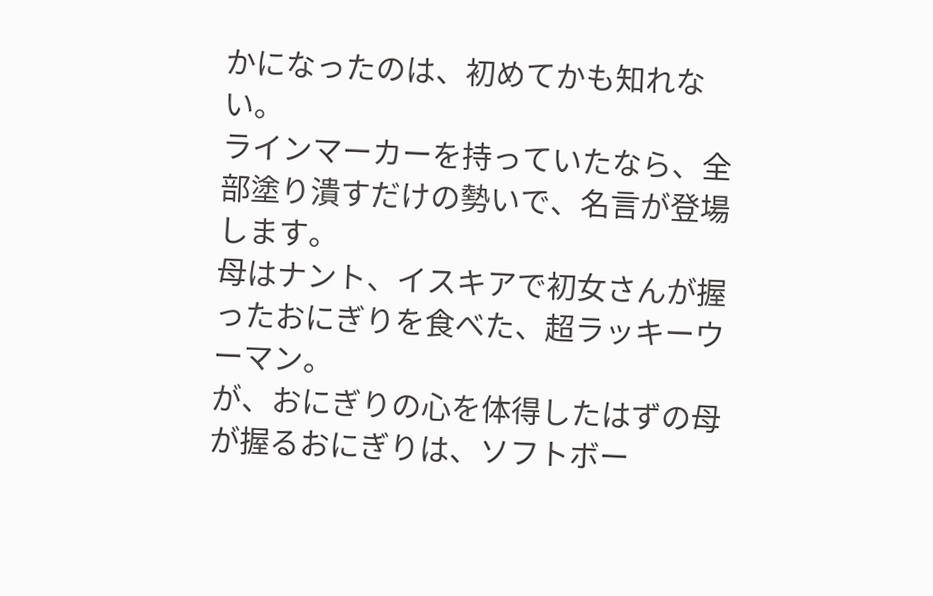かになったのは、初めてかも知れない。
ラインマーカーを持っていたなら、全部塗り潰すだけの勢いで、名言が登場します。
母はナント、イスキアで初女さんが握ったおにぎりを食べた、超ラッキーウーマン。
が、おにぎりの心を体得したはずの母が握るおにぎりは、ソフトボー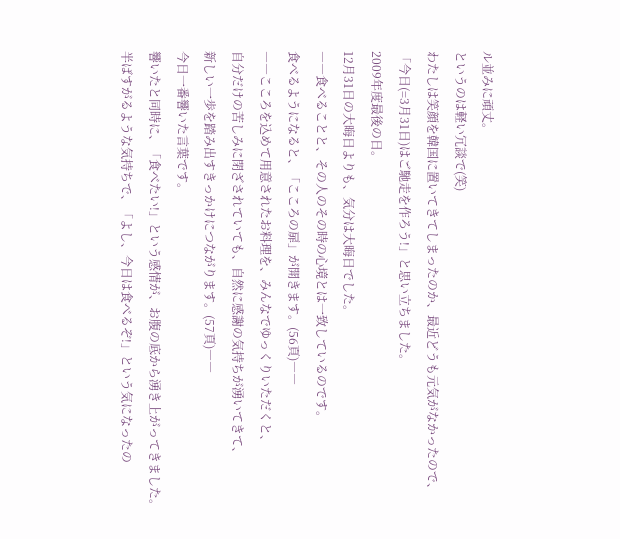ル並みに頑丈。
というのは軽い冗談で(笑)
わたしは笑顔を韓国に置いてきてしまったのか、最近どうも元気がなかったので、
「今日(=3月31日)はご馳走を作ろう!」と思い立ちました。
2009年度最後の日。
12月31日の大晦日よりも、気分は大晦日でした。
――食べることと、その人のその時の心境とは一致しているのです。
食べるようになると、「こころの扉」が開きます。(56頁)――
――こころを込めて用意されたお料理を、みんなでゆっくりいただくと、
自分だけの苦しみに閉ざされていても、自然に感謝の気持ちが湧いてきて、
新しい一歩を踏み出すきっかけにつながります。(57頁)――
今日一番響いた言葉です。
響いたと同時に、「食べたい!」という感情が、お腹の底から湧き上がってきました。
半ばすがるような気持ちで、「よし、今日は食べるぞ!」という気になったの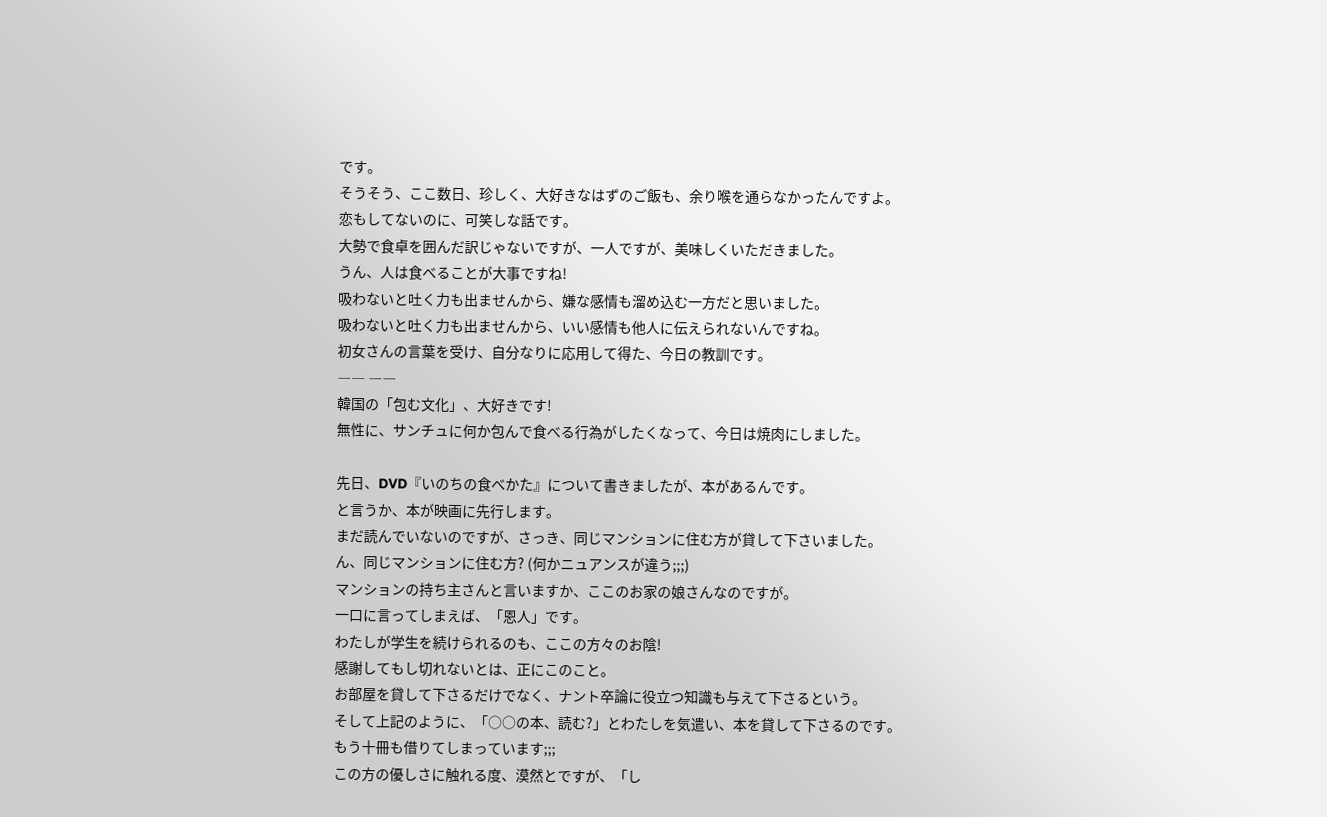です。
そうそう、ここ数日、珍しく、大好きなはずのご飯も、余り喉を通らなかったんですよ。
恋もしてないのに、可笑しな話です。
大勢で食卓を囲んだ訳じゃないですが、一人ですが、美味しくいただきました。
うん、人は食べることが大事ですね!
吸わないと吐く力も出ませんから、嫌な感情も溜め込む一方だと思いました。
吸わないと吐く力も出ませんから、いい感情も他人に伝えられないんですね。
初女さんの言葉を受け、自分なりに応用して得た、今日の教訓です。
―― ――
韓国の「包む文化」、大好きです!
無性に、サンチュに何か包んで食べる行為がしたくなって、今日は焼肉にしました。

先日、DVD『いのちの食べかた』について書きましたが、本があるんです。
と言うか、本が映画に先行します。
まだ読んでいないのですが、さっき、同じマンションに住む方が貸して下さいました。
ん、同じマンションに住む方? (何かニュアンスが違う;;;)
マンションの持ち主さんと言いますか、ここのお家の娘さんなのですが。
一口に言ってしまえば、「恩人」です。
わたしが学生を続けられるのも、ここの方々のお陰!
感謝してもし切れないとは、正にこのこと。
お部屋を貸して下さるだけでなく、ナント卒論に役立つ知識も与えて下さるという。
そして上記のように、「○○の本、読む?」とわたしを気遣い、本を貸して下さるのです。
もう十冊も借りてしまっています;;;
この方の優しさに触れる度、漠然とですが、「し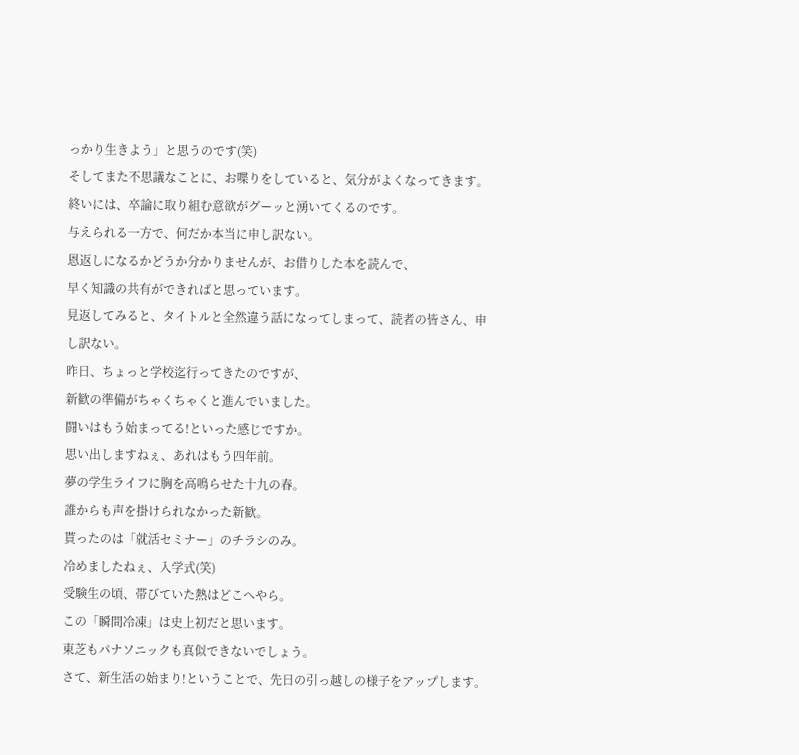っかり生きよう」と思うのです(笑)
そしてまた不思議なことに、お喋りをしていると、気分がよくなってきます。
終いには、卒論に取り組む意欲がグーッと湧いてくるのです。
与えられる一方で、何だか本当に申し訳ない。
恩返しになるかどうか分かりませんが、お借りした本を読んで、
早く知識の共有ができればと思っています。
見返してみると、タイトルと全然違う話になってしまって、読者の皆さん、申し訳ない。
昨日、ちょっと学校迄行ってきたのですが、
新歓の準備がちゃくちゃくと進んでいました。
闘いはもう始まってる!といった感じですか。
思い出しますねぇ、あれはもう四年前。
夢の学生ライフに胸を高鳴らせた十九の春。
誰からも声を掛けられなかった新歓。
貰ったのは「就活セミナー」のチラシのみ。
冷めましたねぇ、入学式(笑)
受験生の頃、帯びていた熱はどこへやら。
この「瞬間冷凍」は史上初だと思います。
東芝もパナソニックも真似できないでしょう。
さて、新生活の始まり!ということで、先日の引っ越しの様子をアップします。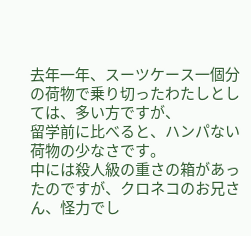去年一年、スーツケース一個分の荷物で乗り切ったわたしとしては、多い方ですが、
留学前に比べると、ハンパない荷物の少なさです。
中には殺人級の重さの箱があったのですが、クロネコのお兄さん、怪力でし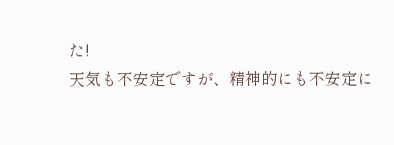た!
天気も不安定ですが、精神的にも不安定に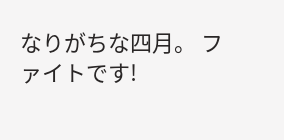なりがちな四月。 ファイトです!